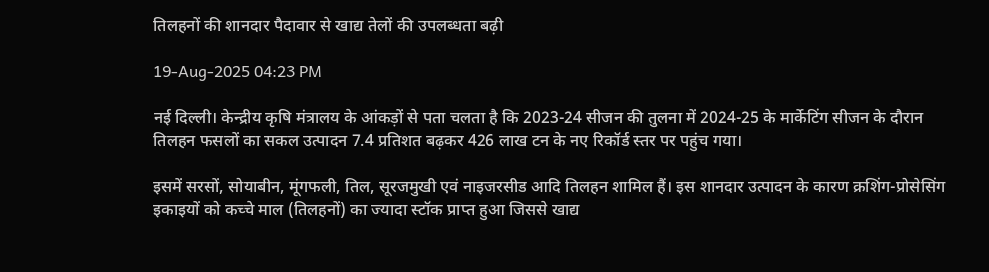तिलहनों की शानदार पैदावार से खाद्य तेलों की उपलब्धता बढ़ी

19-Aug-2025 04:23 PM

नई दिल्ली। केन्द्रीय कृषि मंत्रालय के आंकड़ों से पता चलता है कि 2023-24 सीजन की तुलना में 2024-25 के मार्केटिंग सीजन के दौरान तिलहन फसलों का सकल उत्पादन 7.4 प्रतिशत बढ़कर 426 लाख टन के नए रिकॉर्ड स्तर पर पहुंच गया।

इसमें सरसों, सोयाबीन, मूंगफली, तिल, सूरजमुखी एवं नाइजरसीड आदि तिलहन शामिल हैं। इस शानदार उत्पादन के कारण क्रशिंग-प्रोसेसिंग इकाइयों को कच्चे माल (तिलहनों) का ज्यादा स्टॉक प्राप्त हुआ जिससे खाद्य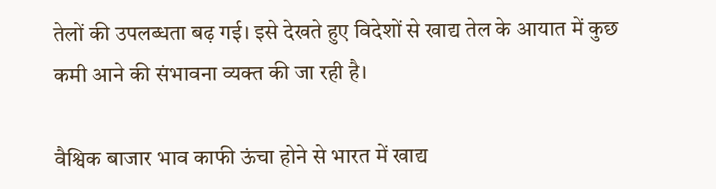तेलों की उपलब्धता बढ़ गई। इसे देखते हुए विदेशों से खाद्य तेल के आयात में कुछ कमी आने की संभावना व्यक्त की जा रही है।

वैश्विक बाजार भाव काफी ऊंचा होने से भारत में खाद्य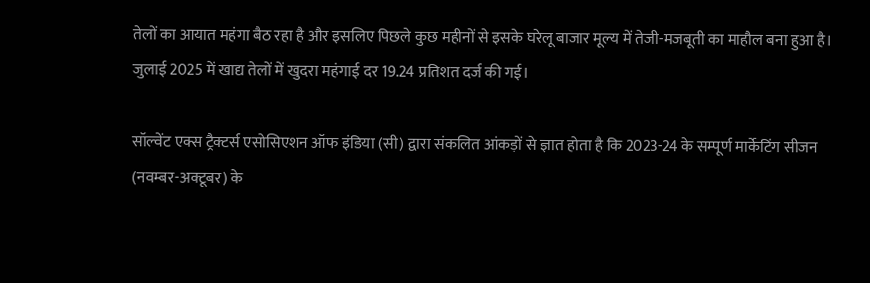तेलों का आयात महंगा बैठ रहा है और इसलिए पिछले कुछ महीनों से इसके घरेलू बाजार मूल्य में तेजी-मजबूती का माहौल बना हुआ है। जुलाई 2025 में खाद्य तेलों में खुदरा महंगाई दर 19.24 प्रतिशत दर्ज की गई।

सॉल्वेंट एक्स ट्रैक्टर्स एसोसिएशन ऑफ इंडिया (सी) द्वारा संकलित आंकड़ों से ज्ञात होता है कि 2023-24 के सम्पूर्ण मार्केटिंग सीजन (नवम्बर-अक्टूबर) के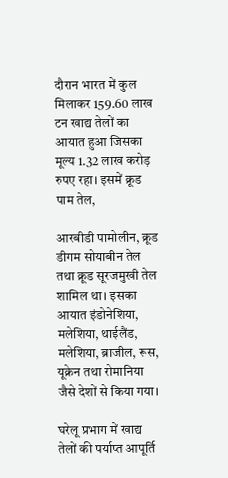दौरान भारत में कुल मिलाकर 159.60 लाख टन खाद्य तेलों का आयात हुआ जिसका मूल्य 1.32 लाख करोड़ रुपए रहा। इसमें क्रूड पाम तेल,

आरबीडी पामोलीन, क्रूड डीगम सोयाबीन तेल तथा क्रूड सूरजमुखी तेल शामिल था। इसका आयात इंडोनेशिया, मलेशिया, थाईलैंड, मलेशिया, ब्राजील, रूस, यूक्रेन तथा रोमानिया जैसे देशों से किया गया।

घरेलू प्रभाग में खाद्य तेलों की पर्याप्त आपूर्ति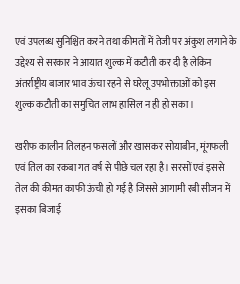एवं उपलब्ध सुनिश्चित करने तथा कीमतों में तेजी पर अंकुश लगाने के उद्देश्य से सरकार ने आयात शुल्क में कटौती कर दी है लेकिन अंतर्राष्ट्रीय बाजार भाव ऊंचा रहने से घरेलू उपभोक्ताओं को इस शुल्क कटौती का समुचित लाभ हासिल न ही हो सका।

खरीफ कालीन तिलहन फसलों और खासकर सोयाबीन, मूंगफली एवं तिल का रकबा गत वर्ष से पीछे चल रहा है। सरसों एवं इससे तेल की कीमत काफी ऊंची हो गई है जिससे आगामी रबी सीजन में इसका बिजाई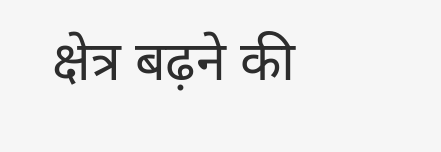क्षेत्र बढ़ने की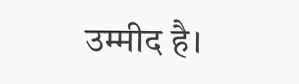उम्मीद है।